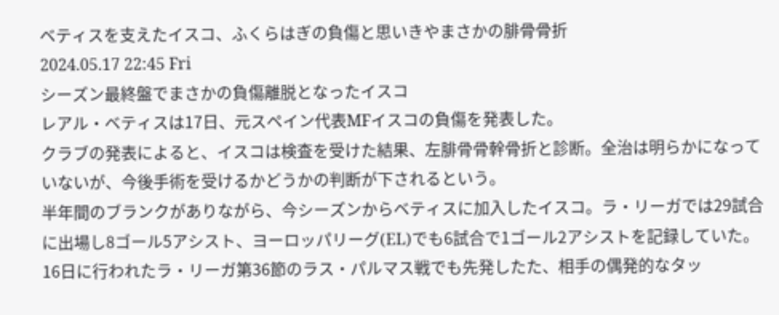ベティスを支えたイスコ、ふくらはぎの負傷と思いきやまさかの腓骨骨折
2024.05.17 22:45 Fri
シーズン最終盤でまさかの負傷離脱となったイスコ
レアル・ベティスは17日、元スペイン代表MFイスコの負傷を発表した。
クラブの発表によると、イスコは検査を受けた結果、左腓骨骨幹骨折と診断。全治は明らかになっていないが、今後手術を受けるかどうかの判断が下されるという。
半年間のブランクがありながら、今シーズンからベティスに加入したイスコ。ラ・リーガでは29試合に出場し8ゴール5アシスト、ヨーロッパリーグ(EL)でも6試合で1ゴール2アシストを記録していた。
16日に行われたラ・リーガ第36節のラス・パルマス戦でも先発したた、相手の偶発的なタッ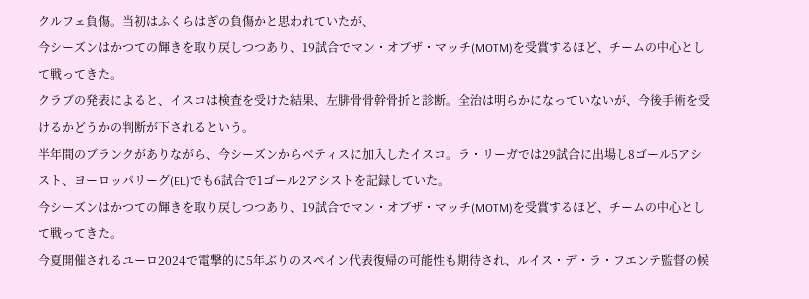クルフェ負傷。当初はふくらはぎの負傷かと思われていたが、
今シーズンはかつての輝きを取り戻しつつあり、19試合でマン・オブザ・マッチ(MOTM)を受賞するほど、チームの中心として戦ってきた。
クラブの発表によると、イスコは検査を受けた結果、左腓骨骨幹骨折と診断。全治は明らかになっていないが、今後手術を受けるかどうかの判断が下されるという。
半年間のブランクがありながら、今シーズンからベティスに加入したイスコ。ラ・リーガでは29試合に出場し8ゴール5アシスト、ヨーロッパリーグ(EL)でも6試合で1ゴール2アシストを記録していた。
今シーズンはかつての輝きを取り戻しつつあり、19試合でマン・オブザ・マッチ(MOTM)を受賞するほど、チームの中心として戦ってきた。
今夏開催されるユーロ2024で電撃的に5年ぶりのスペイン代表復帰の可能性も期待され、ルイス・デ・ラ・フエンテ監督の候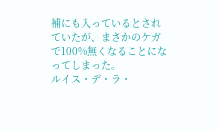補にも入っているとされていたが、まさかのケガで100%無くなることになってしまった。
ルイス・デ・ラ・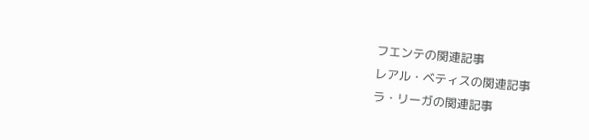フエンテの関連記事
レアル・ベティスの関連記事
ラ・リーガの関連記事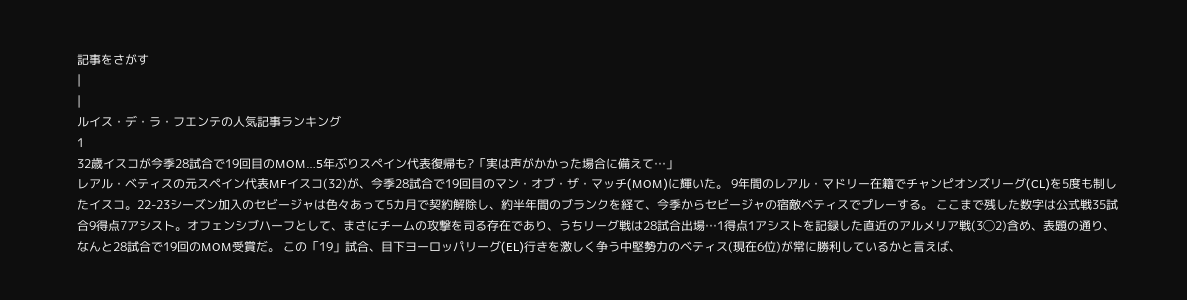記事をさがす
|
|
ルイス・デ・ラ・フエンテの人気記事ランキング
1
32歳イスコが今季28試合で19回目のMOM…5年ぶりスペイン代表復帰も?「実は声がかかった場合に備えて…」
レアル・ベティスの元スペイン代表MFイスコ(32)が、今季28試合で19回目のマン・オブ・ザ・マッチ(MOM)に輝いた。 9年間のレアル・マドリー在籍でチャンピオンズリーグ(CL)を5度も制したイスコ。22-23シーズン加入のセビージャは色々あって5カ月で契約解除し、約半年間のブランクを経て、今季からセビージャの宿敵ベティスでプレーする。 ここまで残した数字は公式戦35試合9得点7アシスト。オフェンシブハーフとして、まさにチームの攻撃を司る存在であり、うちリーグ戦は28試合出場…1得点1アシストを記録した直近のアルメリア戦(3◯2)含め、表題の通り、なんと28試合で19回のMOM受賞だ。 この「19」試合、目下ヨーロッパリーグ(EL)行きを激しく争う中堅勢力のベティス(現在6位)が常に勝利しているかと言えば、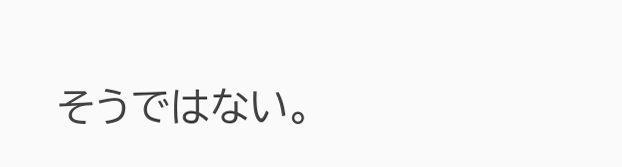そうではない。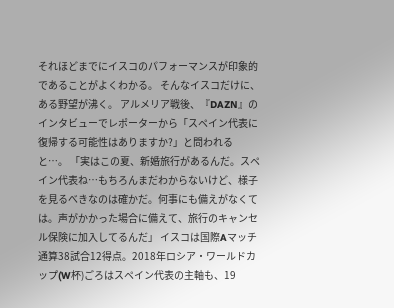それほどまでにイスコのパフォーマンスが印象的であることがよくわかる。 そんなイスコだけに、ある野望が沸く。 アルメリア戦後、『DAZN』のインタビューでレポーターから「スペイン代表に復帰する可能性はありますか?」と問われると…。 「実はこの夏、新婚旅行があるんだ。スペイン代表ね…もちろんまだわからないけど、様子を見るべきなのは確かだ。何事にも備えがなくては。声がかかった場合に備えて、旅行のキャンセル保険に加入してるんだ」 イスコは国際Aマッチ通算38試合12得点。2018年ロシア・ワールドカップ(W杯)ごろはスペイン代表の主軸も、19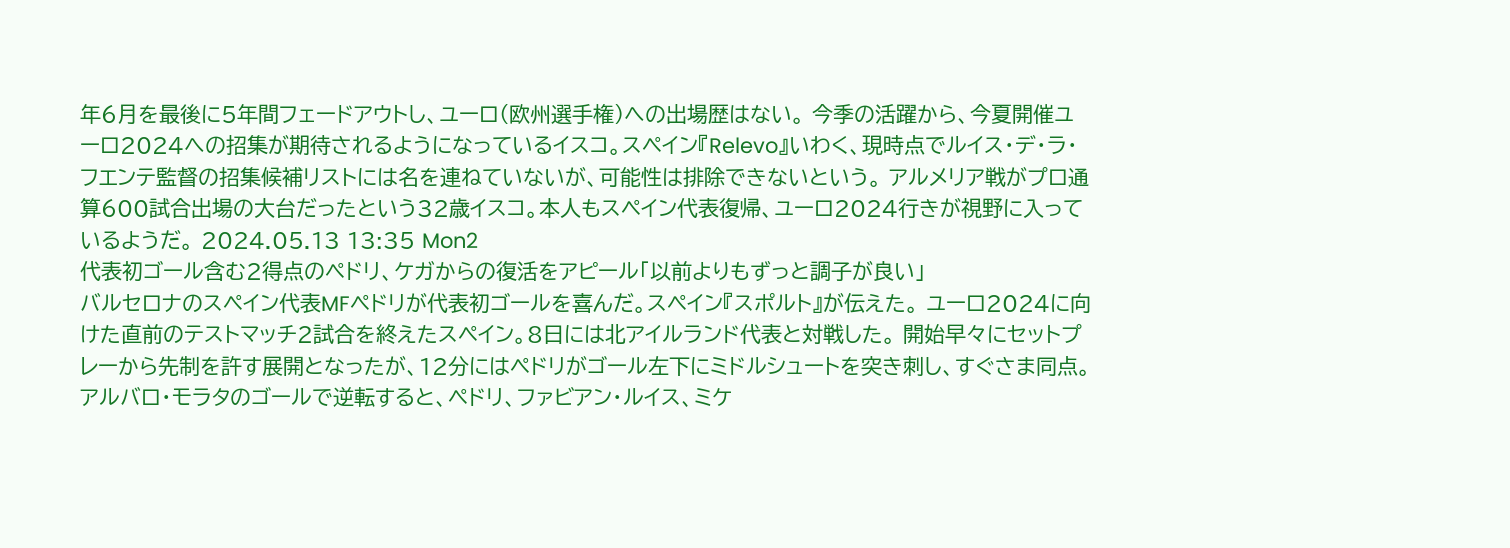年6月を最後に5年間フェードアウトし、ユーロ(欧州選手権)への出場歴はない。 今季の活躍から、今夏開催ユーロ2024への招集が期待されるようになっているイスコ。スペイン『Relevo』いわく、現時点でルイス・デ・ラ・フエンテ監督の招集候補リストには名を連ねていないが、可能性は排除できないという。 アルメリア戦がプロ通算600試合出場の大台だったという32歳イスコ。本人もスペイン代表復帰、ユーロ2024行きが視野に入っているようだ。 2024.05.13 13:35 Mon2
代表初ゴール含む2得点のペドリ、ケガからの復活をアピール「以前よりもずっと調子が良い」
バルセロナのスペイン代表MFペドリが代表初ゴールを喜んだ。スペイン『スポルト』が伝えた。 ユーロ2024に向けた直前のテストマッチ2試合を終えたスペイン。8日には北アイルランド代表と対戦した。 開始早々にセットプレーから先制を許す展開となったが、12分にはペドリがゴール左下にミドルシュートを突き刺し、すぐさま同点。アルバロ・モラタのゴールで逆転すると、ペドリ、ファビアン・ルイス、ミケ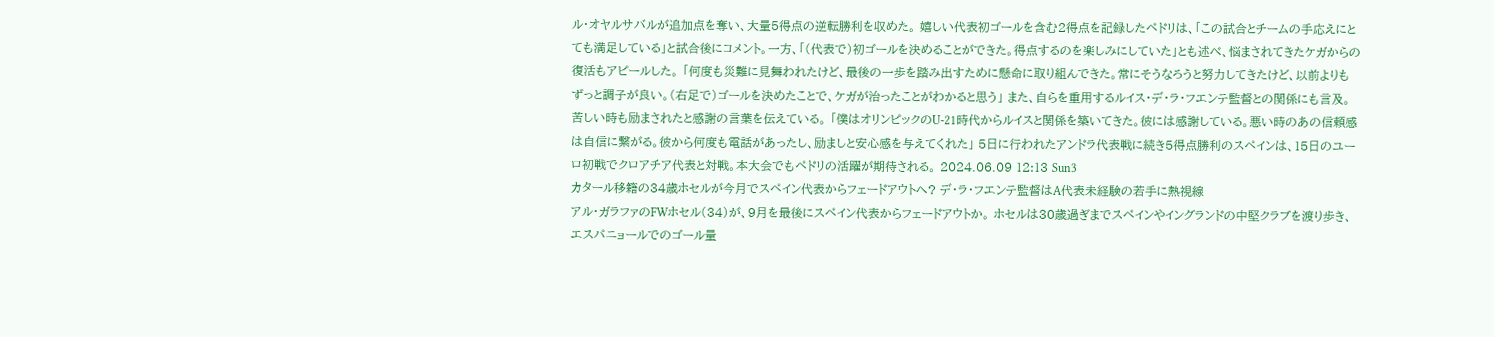ル・オヤルサバルが追加点を奪い、大量5得点の逆転勝利を収めた。 嬉しい代表初ゴールを含む2得点を記録したペドリは、「この試合とチームの手応えにとても満足している」と試合後にコメント。一方、「(代表で)初ゴールを決めることができた。得点するのを楽しみにしていた」とも述べ、悩まされてきたケガからの復活もアピールした。 「何度も災難に見舞われたけど、最後の一歩を踏み出すために懸命に取り組んできた。常にそうなろうと努力してきたけど、以前よりもずっと調子が良い。(右足で)ゴールを決めたことで、ケガが治ったことがわかると思う」 また、自らを重用するルイス・デ・ラ・フエンテ監督との関係にも言及。苦しい時も励まされたと感謝の言葉を伝えている。 「僕はオリンピックのU-21時代からルイスと関係を築いてきた。彼には感謝している。悪い時のあの信頼感は自信に繋がる。彼から何度も電話があったし、励ましと安心感を与えてくれた」 5日に行われたアンドラ代表戦に続き5得点勝利のスペインは、15日のユーロ初戦でクロアチア代表と対戦。本大会でもペドリの活躍が期待される。 2024.06.09 12:13 Sun3
カタール移籍の34歳ホセルが今月でスペイン代表からフェードアウトへ? デ・ラ・フエンテ監督はA代表未経験の若手に熱視線
アル・ガラファのFWホセル(34)が、9月を最後にスペイン代表からフェードアウトか。 ホセルは30歳過ぎまでスペインやイングランドの中堅クラブを渡り歩き、エスパニョールでのゴール量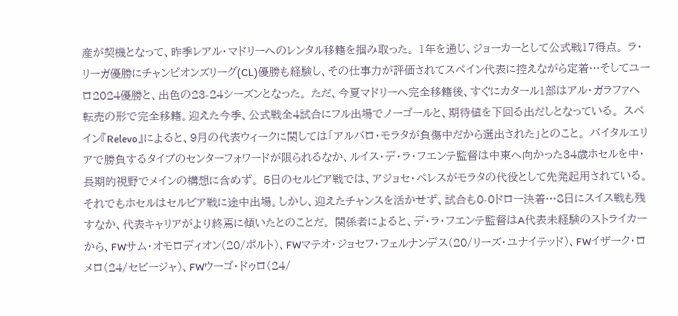産が契機となって、昨季レアル・マドリーへのレンタル移籍を掴み取った。 1年を通じ、ジョーカーとして公式戦17得点。 ラ・リーガ優勝にチャンピオンズリーグ(CL)優勝も経験し、その仕事力が評価されてスペイン代表に控えながら定着…そしてユーロ2024優勝と、出色の23-24シーズンとなった。 ただ、今夏マドリーへ完全移籍後、すぐにカタール1部はアル・ガラファへ転売の形で完全移籍。迎えた今季、公式戦全4試合にフル出場でノーゴールと、期待値を下回る出だしとなっている。 スペイン『Relevo』によると、9月の代表ウィークに関しては「アルバロ・モラタが負傷中だから選出された」とのこと。 バイタルエリアで勝負するタイプのセンターフォワードが限られるなか、ルイス・デ・ラ・フエンテ監督は中東へ向かった34歳ホセルを中・長期的視野でメインの構想に含めず。 5日のセルビア戦では、アジョセ・ペレスがモラタの代役として先発起用されている。 それでもホセルはセルビア戦に途中出場。しかし、迎えたチャンスを活かせず、試合も0-0ドロー決着…8日にスイス戦も残すなか、代表キャリアがより終焉に傾いたとのことだ。 関係者によると、デ・ラ・フエンテ監督はA代表未経験のストライカーから、FWサム・オモロディオン(20/ポルト)、FWマテオ・ジョセフ・フェルナンデス(20/リーズ・ユナイテッド)、FWイザーク・ロメロ(24/セビージャ)、FWウーゴ・ドゥロ(24/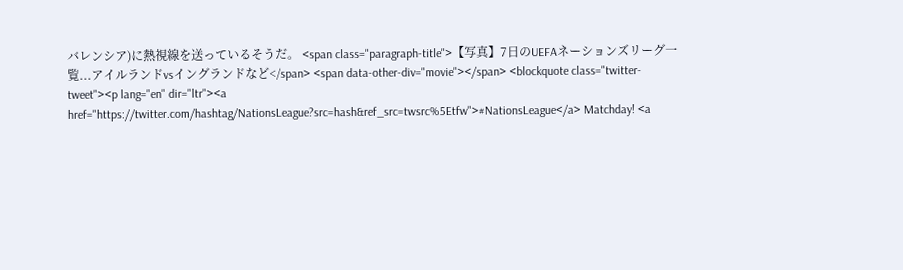バレンシア)に熱視線を送っているそうだ。 <span class="paragraph-title">【写真】7日のUEFAネーションズリーグ一覧...アイルランドvsイングランドなど</span> <span data-other-div="movie"></span> <blockquote class="twitter-tweet"><p lang="en" dir="ltr"><a href="https://twitter.com/hashtag/NationsLeague?src=hash&ref_src=twsrc%5Etfw">#NationsLeague</a> Matchday! <a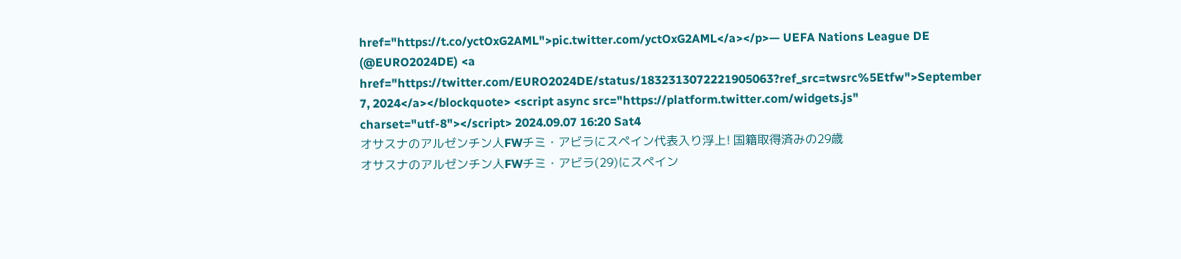href="https://t.co/yctOxG2AML">pic.twitter.com/yctOxG2AML</a></p>— UEFA Nations League DE (@EURO2024DE) <a href="https://twitter.com/EURO2024DE/status/1832313072221905063?ref_src=twsrc%5Etfw">September 7, 2024</a></blockquote> <script async src="https://platform.twitter.com/widgets.js" charset="utf-8"></script> 2024.09.07 16:20 Sat4
オサスナのアルゼンチン人FWチミ・アビラにスペイン代表入り浮上! 国籍取得済みの29歳
オサスナのアルゼンチン人FWチミ・アビラ(29)にスペイン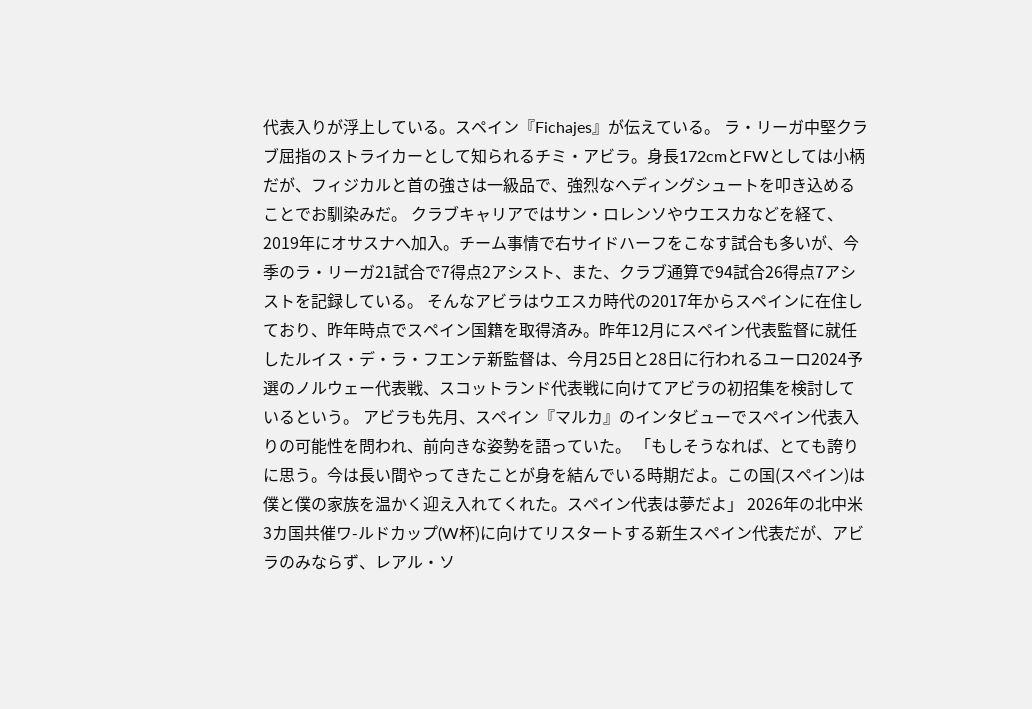代表入りが浮上している。スペイン『Fichajes』が伝えている。 ラ・リーガ中堅クラブ屈指のストライカーとして知られるチミ・アビラ。身長172cmとFWとしては小柄だが、フィジカルと首の強さは一級品で、強烈なヘディングシュートを叩き込めることでお馴染みだ。 クラブキャリアではサン・ロレンソやウエスカなどを経て、2019年にオサスナへ加入。チーム事情で右サイドハーフをこなす試合も多いが、今季のラ・リーガ21試合で7得点2アシスト、また、クラブ通算で94試合26得点7アシストを記録している。 そんなアビラはウエスカ時代の2017年からスペインに在住しており、昨年時点でスペイン国籍を取得済み。昨年12月にスペイン代表監督に就任したルイス・デ・ラ・フエンテ新監督は、今月25日と28日に行われるユーロ2024予選のノルウェー代表戦、スコットランド代表戦に向けてアビラの初招集を検討しているという。 アビラも先月、スペイン『マルカ』のインタビューでスペイン代表入りの可能性を問われ、前向きな姿勢を語っていた。 「もしそうなれば、とても誇りに思う。今は長い間やってきたことが身を結んでいる時期だよ。この国(スペイン)は僕と僕の家族を温かく迎え入れてくれた。スペイン代表は夢だよ」 2026年の北中米3カ国共催ワ-ルドカップ(W杯)に向けてリスタートする新生スペイン代表だが、アビラのみならず、レアル・ソ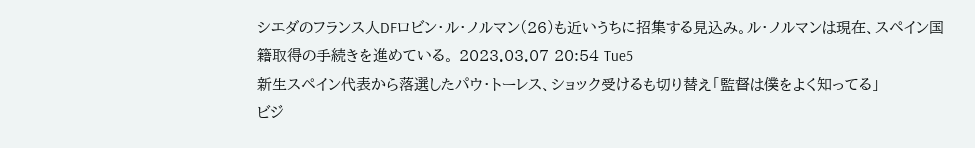シエダのフランス人DFロビン・ル・ノルマン(26)も近いうちに招集する見込み。ル・ノルマンは現在、スペイン国籍取得の手続きを進めている。 2023.03.07 20:54 Tue5
新生スペイン代表から落選したパウ・トーレス、ショック受けるも切り替え「監督は僕をよく知ってる」
ビジ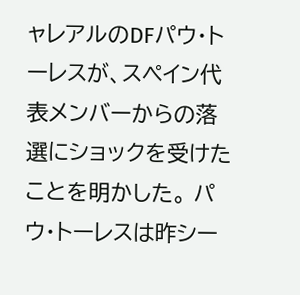ャレアルのDFパウ・トーレスが、スペイン代表メンバーからの落選にショックを受けたことを明かした。 パウ・トーレスは昨シー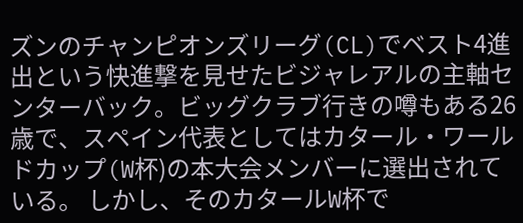ズンのチャンピオンズリーグ(CL)でベスト4進出という快進撃を見せたビジャレアルの主軸センターバック。ビッグクラブ行きの噂もある26歳で、スペイン代表としてはカタール・ワールドカップ(W杯)の本大会メンバーに選出されている。 しかし、そのカタールW杯で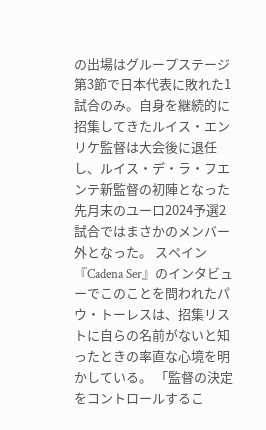の出場はグループステージ第3節で日本代表に敗れた1試合のみ。自身を継続的に招集してきたルイス・エンリケ監督は大会後に退任し、ルイス・デ・ラ・フエンテ新監督の初陣となった先月末のユーロ2024予選2試合ではまさかのメンバー外となった。 スペイン『Cadena Ser』のインタビューでこのことを問われたパウ・トーレスは、招集リストに自らの名前がないと知ったときの率直な心境を明かしている。 「監督の決定をコントロールするこ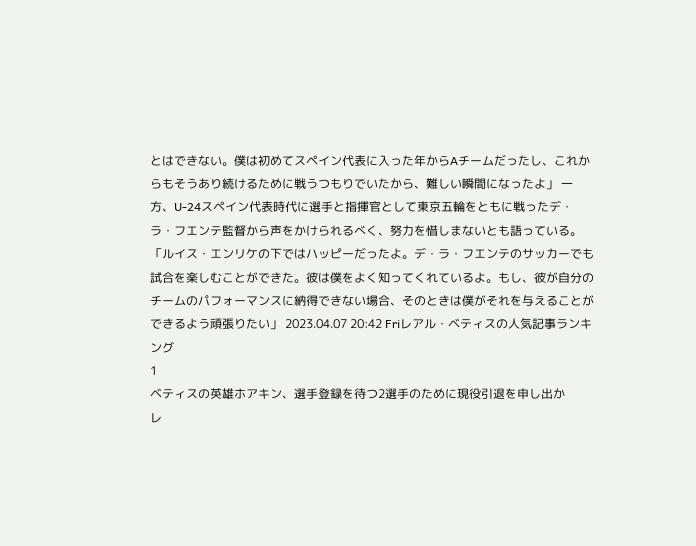とはできない。僕は初めてスペイン代表に入った年からAチームだったし、これからもそうあり続けるために戦うつもりでいたから、難しい瞬間になったよ」 一方、U-24スペイン代表時代に選手と指揮官として東京五輪をともに戦ったデ・ラ・フエンテ監督から声をかけられるべく、努力を惜しまないとも語っている。 「ルイス・エンリケの下ではハッピーだったよ。デ・ラ・フエンテのサッカーでも試合を楽しむことができた。彼は僕をよく知ってくれているよ。もし、彼が自分のチームのパフォーマンスに納得できない場合、そのときは僕がそれを与えることができるよう頑張りたい」 2023.04.07 20:42 Friレアル・ベティスの人気記事ランキング
1
ベティスの英雄ホアキン、選手登録を待つ2選手のために現役引退を申し出か
レ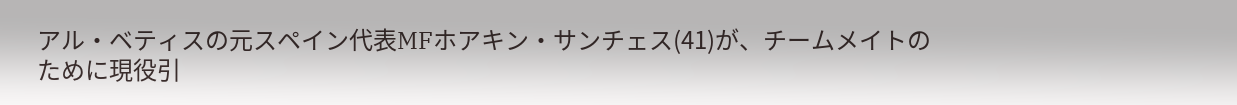アル・ベティスの元スペイン代表MFホアキン・サンチェス(41)が、チームメイトのために現役引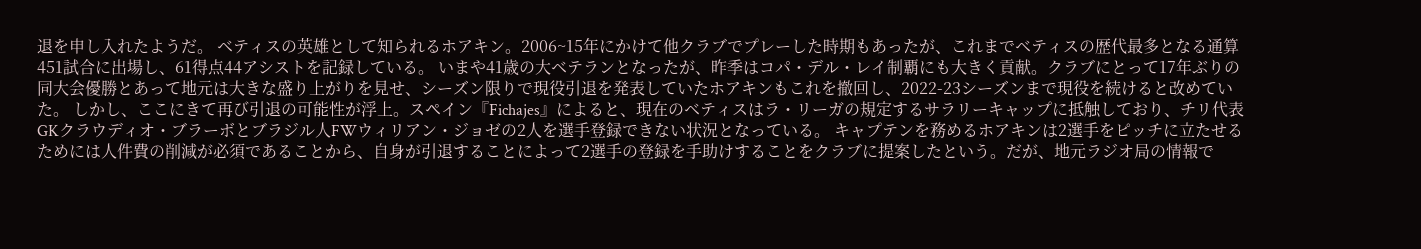退を申し入れたようだ。 ベティスの英雄として知られるホアキン。2006~15年にかけて他クラブでプレーした時期もあったが、これまでベティスの歴代最多となる通算451試合に出場し、61得点44アシストを記録している。 いまや41歳の大ベテランとなったが、昨季はコパ・デル・レイ制覇にも大きく貢献。クラブにとって17年ぶりの同大会優勝とあって地元は大きな盛り上がりを見せ、シーズン限りで現役引退を発表していたホアキンもこれを撤回し、2022-23シーズンまで現役を続けると改めていた。 しかし、ここにきて再び引退の可能性が浮上。スペイン『Fichajes』によると、現在のベティスはラ・リーガの規定するサラリーキャップに抵触しており、チリ代表GKクラウディオ・ブラーボとブラジル人FWウィリアン・ジョゼの2人を選手登録できない状況となっている。 キャプテンを務めるホアキンは2選手をピッチに立たせるためには人件費の削減が必須であることから、自身が引退することによって2選手の登録を手助けすることをクラブに提案したという。だが、地元ラジオ局の情報で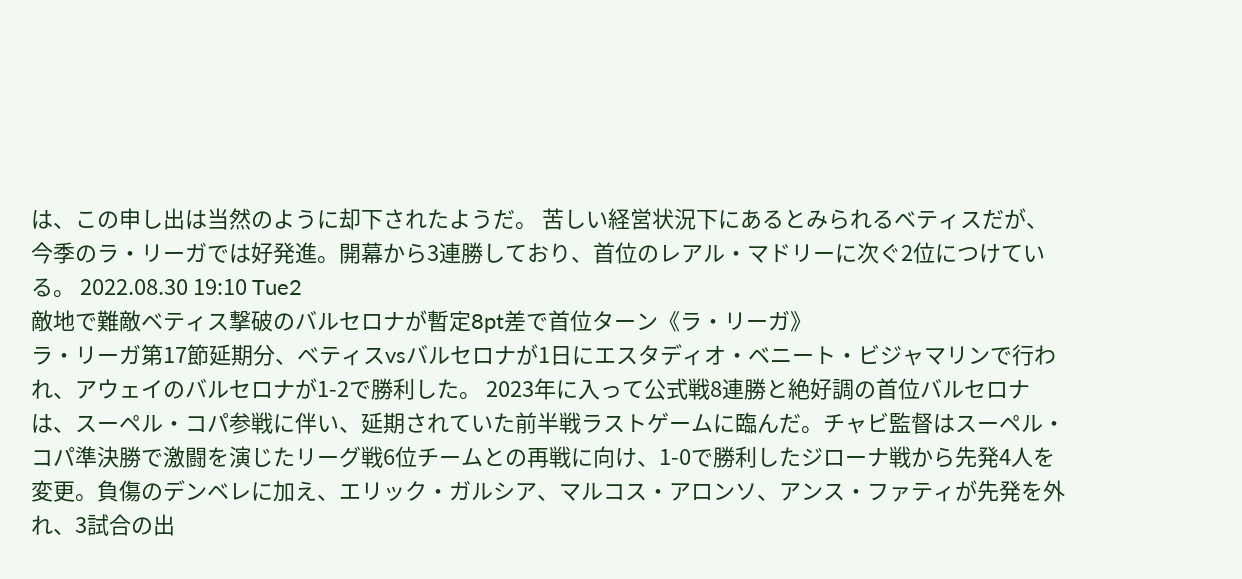は、この申し出は当然のように却下されたようだ。 苦しい経営状況下にあるとみられるベティスだが、今季のラ・リーガでは好発進。開幕から3連勝しており、首位のレアル・マドリーに次ぐ2位につけている。 2022.08.30 19:10 Tue2
敵地で難敵ベティス撃破のバルセロナが暫定8pt差で首位ターン《ラ・リーガ》
ラ・リーガ第17節延期分、ベティスvsバルセロナが1日にエスタディオ・ベニート・ビジャマリンで行われ、アウェイのバルセロナが1-2で勝利した。 2023年に入って公式戦8連勝と絶好調の首位バルセロナは、スーペル・コパ参戦に伴い、延期されていた前半戦ラストゲームに臨んだ。チャビ監督はスーペル・コパ準決勝で激闘を演じたリーグ戦6位チームとの再戦に向け、1-0で勝利したジローナ戦から先発4人を変更。負傷のデンベレに加え、エリック・ガルシア、マルコス・アロンソ、アンス・ファティが先発を外れ、3試合の出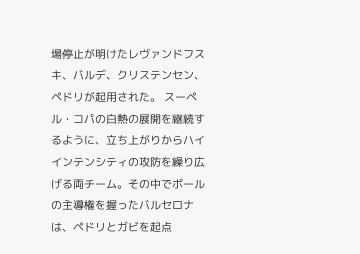場停止が明けたレヴァンドフスキ、バルデ、クリステンセン、ペドリが起用された。 スーペル・コパの白熱の展開を継続するように、立ち上がりからハイインテンシティの攻防を繰り広げる両チーム。その中でボールの主導権を握ったバルセロナは、ペドリとガビを起点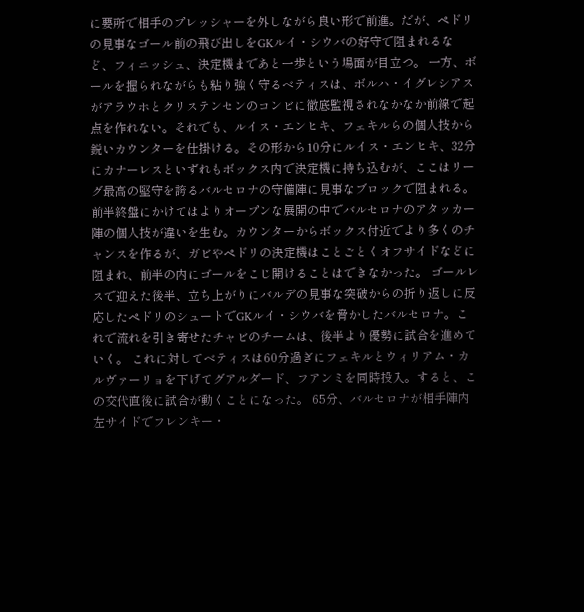に要所で相手のプレッシャーを外しながら良い形で前進。だが、ペドリの見事なゴール前の飛び出しをGKルイ・シウバの好守で阻まれるなど、フィニッシュ、決定機まであと一歩という場面が目立つ。 一方、ボールを握られながらも粘り強く守るベティスは、ボルハ・イグレシアスがアラウホとクリステンセンのコンビに徹底監視されなかなか前線で起点を作れない。それでも、ルイス・エンヒキ、フェキルらの個人技から鋭いカウンターを仕掛ける。その形から10分にルイス・エンヒキ、32分にカナーレスといずれもボックス内で決定機に持ち込むが、ここはリーグ最高の堅守を誇るバルセロナの守備陣に見事なブロックで阻まれる。 前半終盤にかけてはよりオープンな展開の中でバルセロナのアタッカー陣の個人技が違いを生む。カウンターからボックス付近でより多くのチャンスを作るが、ガビやペドリの決定機はことごとくオフサイドなどに阻まれ、前半の内にゴールをこじ開けることはできなかった。 ゴールレスで迎えた後半、立ち上がりにバルデの見事な突破からの折り返しに反応したペドリのシュートでGKルイ・シウバを脅かしたバルセロナ。これで流れを引き寄せたチャビのチームは、後半より優勢に試合を進めていく。 これに対してベティスは60分過ぎにフェキルとウィリアム・カルヴァーリョを下げてグアルダード、フアンミを同時投入。すると、この交代直後に試合が動くことになった。 65分、バルセロナが相手陣内左サイドでフレンキー・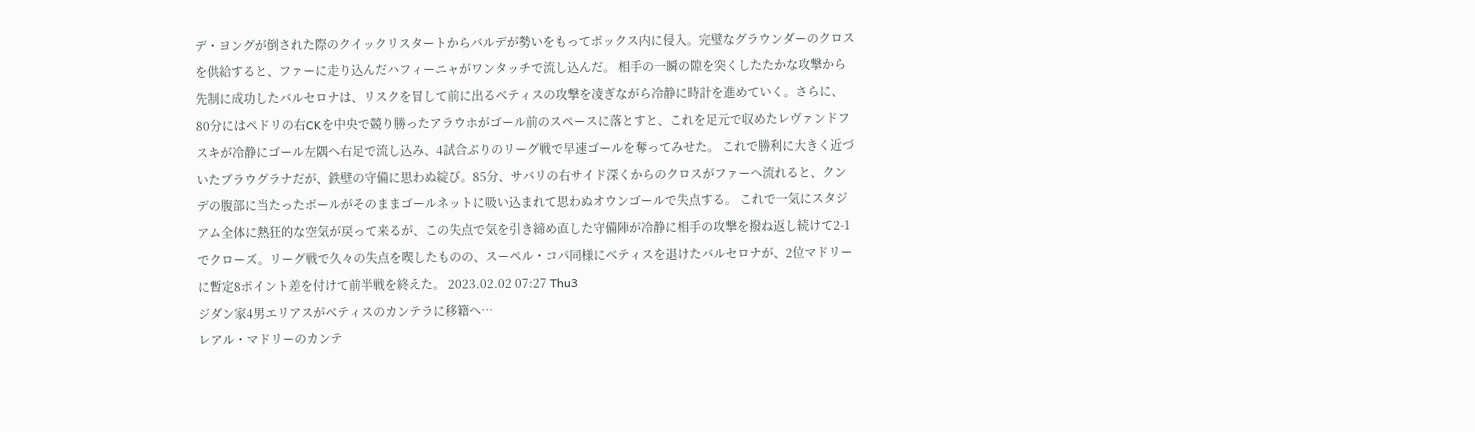デ・ヨングが倒された際のクイックリスタートからバルデが勢いをもってボックス内に侵入。完璧なグラウンダーのクロスを供給すると、ファーに走り込んだハフィーニャがワンタッチで流し込んだ。 相手の一瞬の隙を突くしたたかな攻撃から先制に成功したバルセロナは、リスクを冒して前に出るベティスの攻撃を凌ぎながら冷静に時計を進めていく。さらに、80分にはペドリの右CKを中央で競り勝ったアラウホがゴール前のスペースに落とすと、これを足元で収めたレヴァンドフスキが冷静にゴール左隅へ右足で流し込み、4試合ぶりのリーグ戦で早速ゴールを奪ってみせた。 これで勝利に大きく近づいたブラウグラナだが、鉄壁の守備に思わぬ綻び。85分、サバリの右サイド深くからのクロスがファーへ流れると、クンデの腹部に当たったボールがそのままゴールネットに吸い込まれて思わぬオウンゴールで失点する。 これで一気にスタジアム全体に熱狂的な空気が戻って来るが、この失点で気を引き締め直した守備陣が冷静に相手の攻撃を撥ね返し続けて2-1でクローズ。リーグ戦で久々の失点を喫したものの、スーペル・コパ同様にベティスを退けたバルセロナが、2位マドリーに暫定8ポイント差を付けて前半戦を終えた。 2023.02.02 07:27 Thu3
ジダン家4男エリアスがベティスのカンテラに移籍へ…
レアル・マドリーのカンテ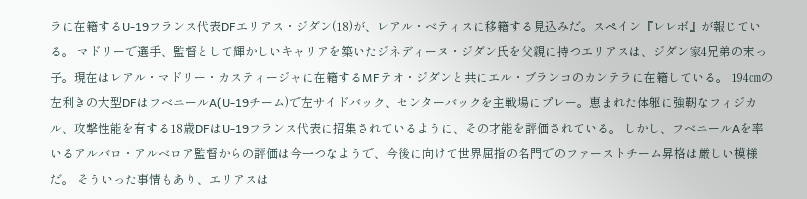ラに在籍するU-19フランス代表DFエリアス・ジダン(18)が、レアル・ベティスに移籍する見込みだ。スペイン『レレボ』が報じている。 マドリーで選手、監督として輝かしいキャリアを築いたジネディーヌ・ジダン氏を父親に持つエリアスは、ジダン家4兄弟の末っ子。現在はレアル・マドリー・カスティージャに在籍するMFテオ・ジダンと共にエル・ブランコのカンテラに在籍している。 194㎝の左利きの大型DFはフベニールA(U-19チーム)で左サイドバック、センターバックを主戦場にプレー。恵まれた体躯に強靭なフィジカル、攻撃性能を有する18歳DFはU-19フランス代表に招集されているように、その才能を評価されている。 しかし、フベニールAを率いるアルバロ・アルベロア監督からの評価は今一つなようで、今後に向けて世界屈指の名門でのファーストチーム昇格は厳しい模様だ。 そういった事情もあり、エリアスは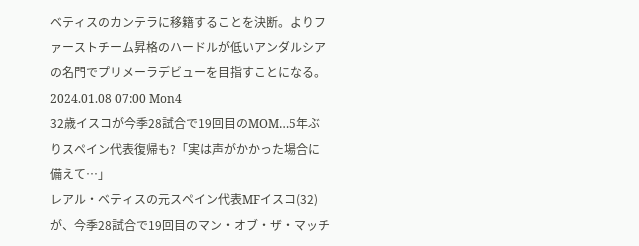ベティスのカンテラに移籍することを決断。よりファーストチーム昇格のハードルが低いアンダルシアの名門でプリメーラデビューを目指すことになる。 2024.01.08 07:00 Mon4
32歳イスコが今季28試合で19回目のMOM…5年ぶりスペイン代表復帰も?「実は声がかかった場合に備えて…」
レアル・ベティスの元スペイン代表MFイスコ(32)が、今季28試合で19回目のマン・オブ・ザ・マッチ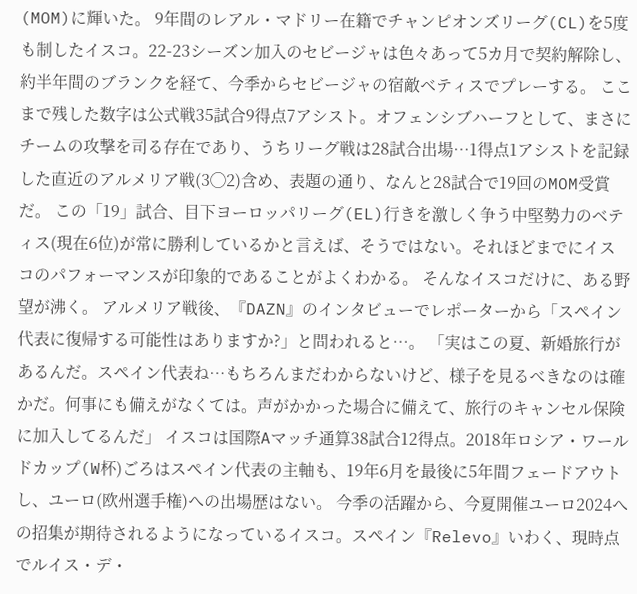(MOM)に輝いた。 9年間のレアル・マドリー在籍でチャンピオンズリーグ(CL)を5度も制したイスコ。22-23シーズン加入のセビージャは色々あって5カ月で契約解除し、約半年間のブランクを経て、今季からセビージャの宿敵ベティスでプレーする。 ここまで残した数字は公式戦35試合9得点7アシスト。オフェンシブハーフとして、まさにチームの攻撃を司る存在であり、うちリーグ戦は28試合出場…1得点1アシストを記録した直近のアルメリア戦(3◯2)含め、表題の通り、なんと28試合で19回のMOM受賞だ。 この「19」試合、目下ヨーロッパリーグ(EL)行きを激しく争う中堅勢力のベティス(現在6位)が常に勝利しているかと言えば、そうではない。それほどまでにイスコのパフォーマンスが印象的であることがよくわかる。 そんなイスコだけに、ある野望が沸く。 アルメリア戦後、『DAZN』のインタビューでレポーターから「スペイン代表に復帰する可能性はありますか?」と問われると…。 「実はこの夏、新婚旅行があるんだ。スペイン代表ね…もちろんまだわからないけど、様子を見るべきなのは確かだ。何事にも備えがなくては。声がかかった場合に備えて、旅行のキャンセル保険に加入してるんだ」 イスコは国際Aマッチ通算38試合12得点。2018年ロシア・ワールドカップ(W杯)ごろはスペイン代表の主軸も、19年6月を最後に5年間フェードアウトし、ユーロ(欧州選手権)への出場歴はない。 今季の活躍から、今夏開催ユーロ2024への招集が期待されるようになっているイスコ。スペイン『Relevo』いわく、現時点でルイス・デ・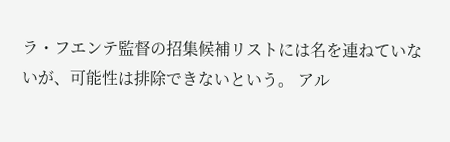ラ・フエンテ監督の招集候補リストには名を連ねていないが、可能性は排除できないという。 アル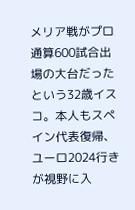メリア戦がプロ通算600試合出場の大台だったという32歳イスコ。本人もスペイン代表復帰、ユーロ2024行きが視野に入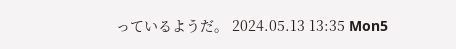っているようだ。 2024.05.13 13:35 Mon5